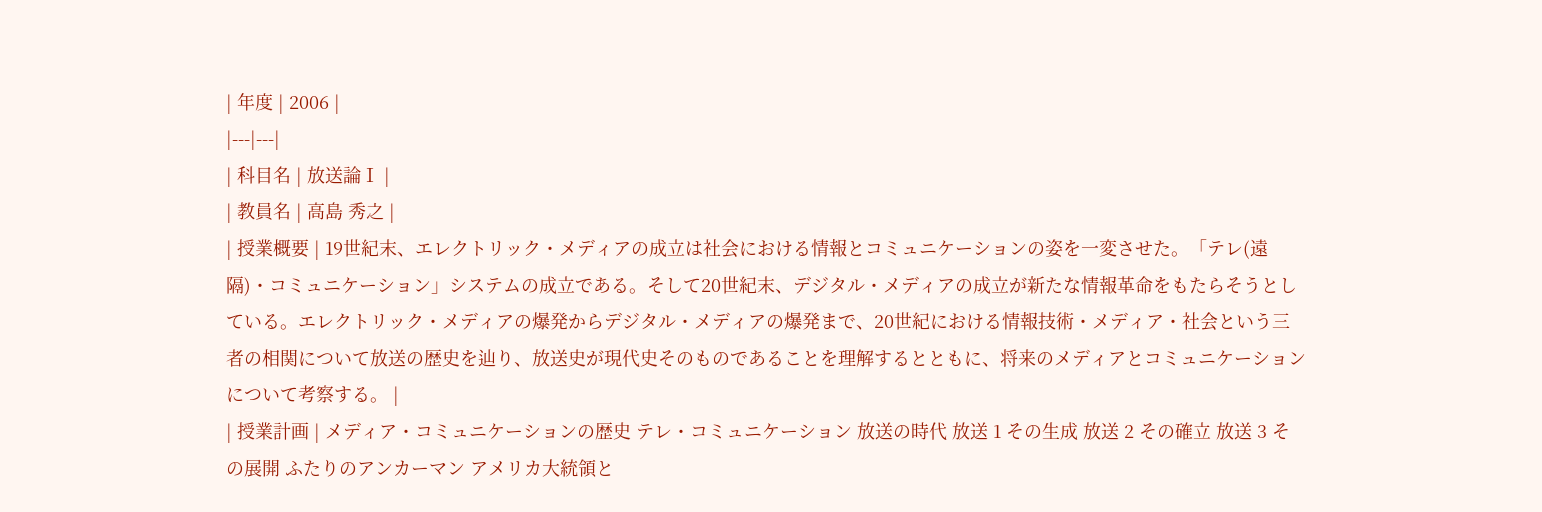| 年度 | 2006 |
|---|---|
| 科目名 | 放送論Ⅰ |
| 教員名 | 高島 秀之 |
| 授業概要 | 19世紀末、エレクトリック・メディアの成立は社会における情報とコミュニケーションの姿を一変させた。「テレ(遠隔)・コミュニケーション」システムの成立である。そして20世紀末、デジタル・メディアの成立が新たな情報革命をもたらそうとしている。エレクトリック・メディアの爆発からデジタル・メディアの爆発まで、20世紀における情報技術・メディア・社会という三者の相関について放送の歴史を辿り、放送史が現代史そのものであることを理解するとともに、将来のメディアとコミュニケーションについて考察する。 |
| 授業計画 | メディア・コミュニケーションの歴史 テレ・コミュニケーション 放送の時代 放送 1 その生成 放送 2 その確立 放送 3 その展開 ふたりのアンカーマン アメリカ大統領と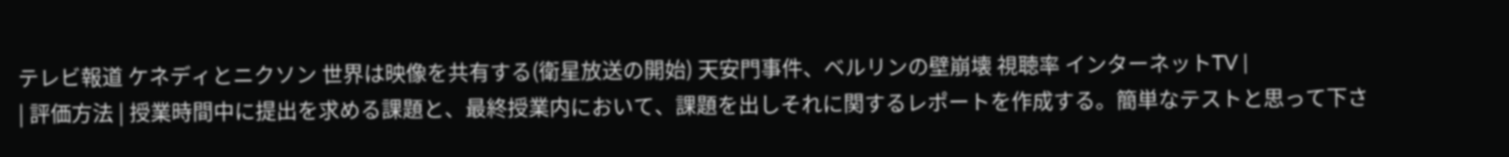テレビ報道 ケネディとニクソン 世界は映像を共有する(衛星放送の開始) 天安門事件、ベルリンの壁崩壊 視聴率 インターネットTV |
| 評価方法 | 授業時間中に提出を求める課題と、最終授業内において、課題を出しそれに関するレポートを作成する。簡単なテストと思って下さ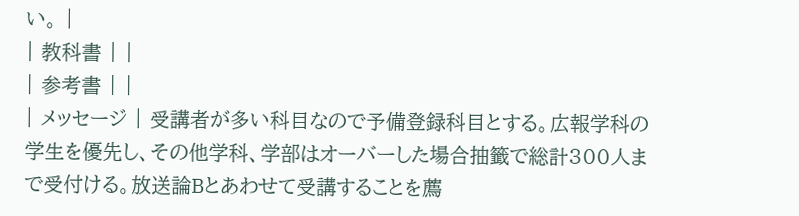い。 |
| 教科書 | |
| 参考書 | |
| メッセージ | 受講者が多い科目なので予備登録科目とする。広報学科の学生を優先し、その他学科、学部はオーバーした場合抽籤で総計300人まで受付ける。放送論Bとあわせて受講することを薦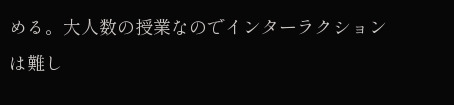める。大人数の授業なのでインターラクションは難し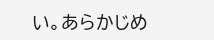い。あらかじめ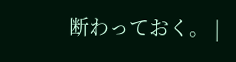断わっておく。 |